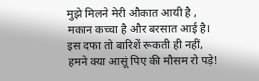मुझे मिलने मेरी औकात आयी है ,
मकान कच्चा है और बरसात आई है।
इस दफा तो बारिशें रूकती ही नहीं,
हमने क्या आसूं पिए की मौसम रो पड़े!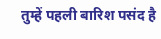तुम्हें पहली बारिश पसंद है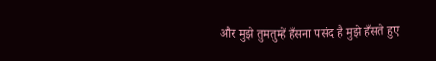और मुझे तुमतुम्हें हँसना पसंद है मुझे हँसते हुए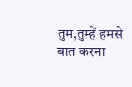तुम,तुम्हें हमसे बात करना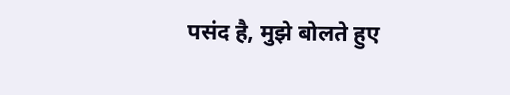पसंद है, मुझे बोलते हुए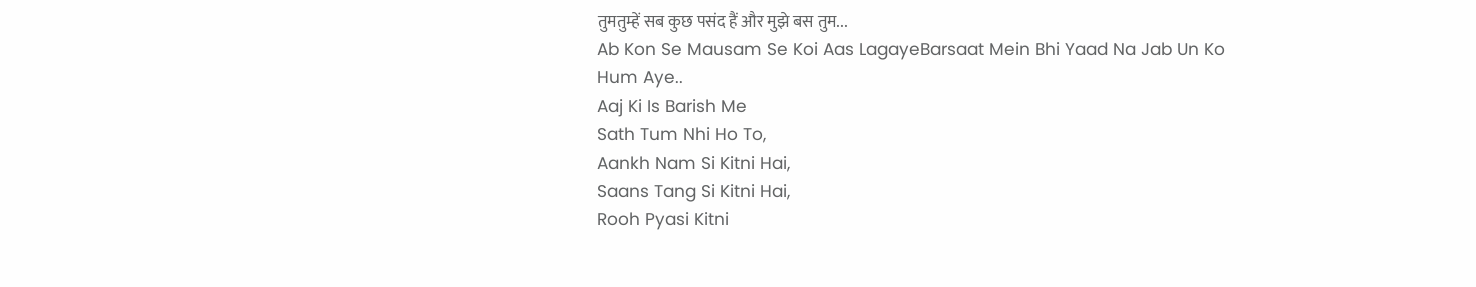तुमतुम्हें सब कुछ पसंद हैं और मुझे बस तुम...
Ab Kon Se Mausam Se Koi Aas LagayeBarsaat Mein Bhi Yaad Na Jab Un Ko Hum Aye..
Aaj Ki Is Barish Me
Sath Tum Nhi Ho To,
Aankh Nam Si Kitni Hai,
Saans Tang Si Kitni Hai,
Rooh Pyasi Kitni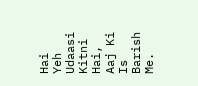Hai
Yeh Udaasi Kitni Hai,
Aaj Ki Is Barish Me.